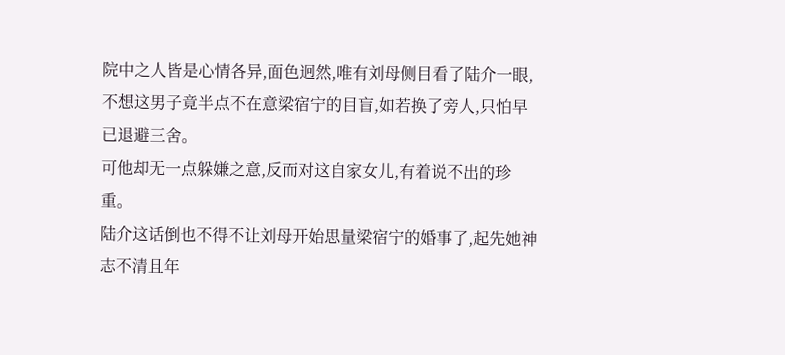院中之人皆是心情各异,面色迥然,唯有刘母侧目看了陆介一眼,不想这男子竟半点不在意梁宿宁的目盲,如若换了旁人,只怕早已退避三舍。
可他却无一点躲嫌之意,反而对这自家女儿,有着说不出的珍重。
陆介这话倒也不得不让刘母开始思量梁宿宁的婚事了,起先她神志不清且年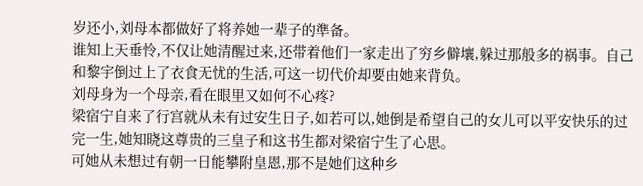岁还小,刘母本都做好了将养她一辈子的準备。
谁知上天垂怜,不仅让她清醒过来,还带着他们一家走出了穷乡僻壤,躲过那般多的祸事。自己和黎宇倒过上了衣食无忧的生活,可这一切代价却要由她来背负。
刘母身为一个母亲,看在眼里又如何不心疼?
梁宿宁自来了行宫就从未有过安生日子,如若可以,她倒是希望自己的女儿可以平安快乐的过完一生,她知晓这尊贵的三皇子和这书生都对梁宿宁生了心思。
可她从未想过有朝一日能攀附皇恩,那不是她们这种乡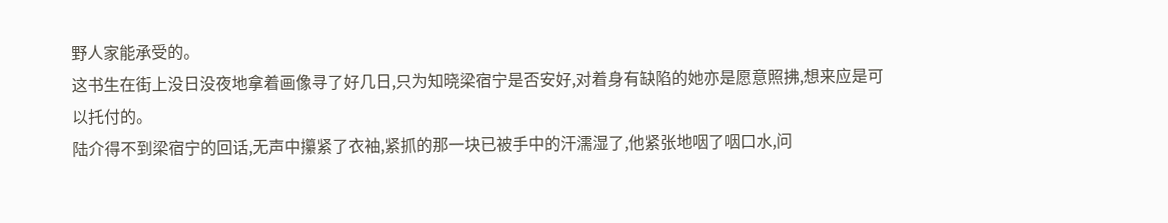野人家能承受的。
这书生在街上没日没夜地拿着画像寻了好几日,只为知晓梁宿宁是否安好,对着身有缺陷的她亦是愿意照拂,想来应是可以托付的。
陆介得不到梁宿宁的回话,无声中攥紧了衣袖,紧抓的那一块已被手中的汗濡湿了,他紧张地咽了咽口水,问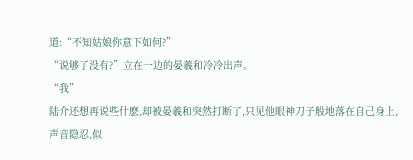道:“不知姑娘你意下如何?”
“说够了没有?”立在一边的晏羲和冷冷出声。
“我”
陆介还想再说些什麽,却被晏羲和突然打断了,只见他眼神刀子般地落在自己身上,声音隐忍,似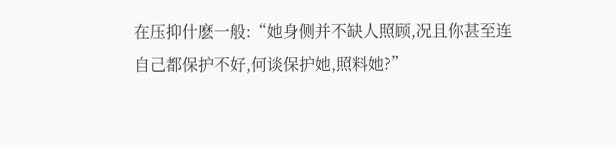在压抑什麽一般:“她身侧并不缺人照顾,况且你甚至连自己都保护不好,何谈保护她,照料她?”